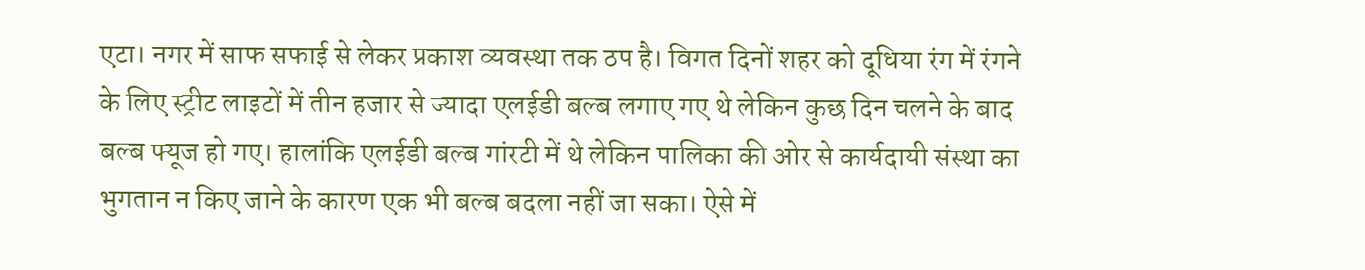एटा। नगर में साफ सफाई से लेकर प्रकाश व्यवस्था तक ठप है। विगत दिनों शहर को दूधिया रंग में रंगने के लिए स्ट्रीट लाइटों में तीन हजार से ज्यादा एलईडी बल्ब लगाए गए थे लेकिन कुछ दिन चलने के बाद बल्ब फ्यूज हो गए। हालांकि एलईडी बल्ब गांरटी में थे लेकिन पालिका की ओर से कार्यदायी संस्था का भुगतान न किए जाने के कारण एक भी बल्ब बदला नहीं जा सका। ऐसे में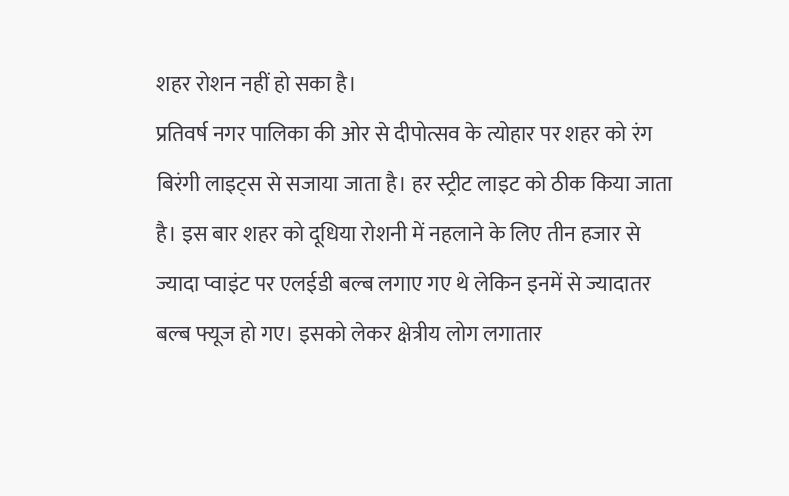शहर रोशन नहीं हो सका है।
प्रतिवर्ष नगर पालिका की ओर से दीपोत्सव के त्योहार पर शहर को रंग बिरंगी लाइट्स से सजाया जाता है। हर स्ट्रीट लाइट को ठीक किया जाता है। इस बार शहर को दूधिया रोशनी में नहलाने के लिए तीन हजार से ज्यादा प्वाइंट पर एलईडी बल्ब लगाए गए थे लेकिन इनमें से ज्यादातर बल्ब फ्यूज हो गए। इसको लेकर क्षेत्रीय लोग लगातार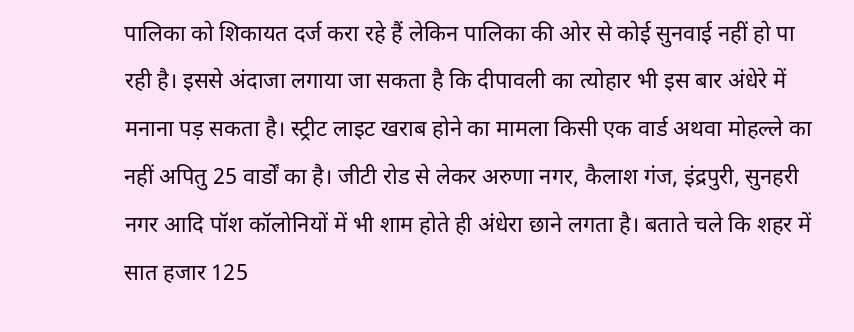पालिका को शिकायत दर्ज करा रहे हैं लेकिन पालिका की ओर से कोई सुनवाई नहीं हो पा रही है। इससे अंदाजा लगाया जा सकता है कि दीपावली का त्योहार भी इस बार अंधेरे में मनाना पड़ सकता है। स्ट्रीट लाइट खराब होने का मामला किसी एक वार्ड अथवा मोहल्ले का नहीं अपितु 25 वार्डों का है। जीटी रोड से लेकर अरुणा नगर, कैलाश गंज, इंद्रपुरी, सुनहरी नगर आदि पॉश कॉलोनियों में भी शाम होते ही अंधेरा छाने लगता है। बताते चले कि शहर में सात हजार 125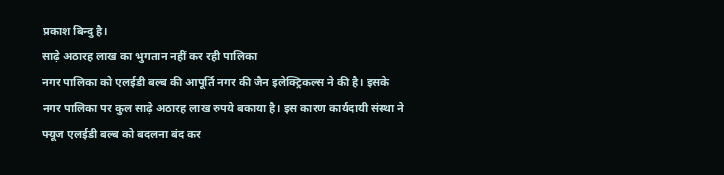प्रकाश बिन्दु है।
साढ़े अठारह लाख का भुगतान नहीं कर रही पालिका
नगर पालिका को एलईडी बल्ब की आपूर्ति नगर की जैन इलेक्ट्रिकल्स ने की है। इसके नगर पालिका पर कुल साढ़े अठारह लाख रुपये बकाया है। इस कारण कार्यदायी संस्था ने फ्यूज एलईडी बल्ब को बदलना बंद कर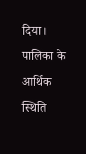दिया। पालिका के आर्थिक स्थिति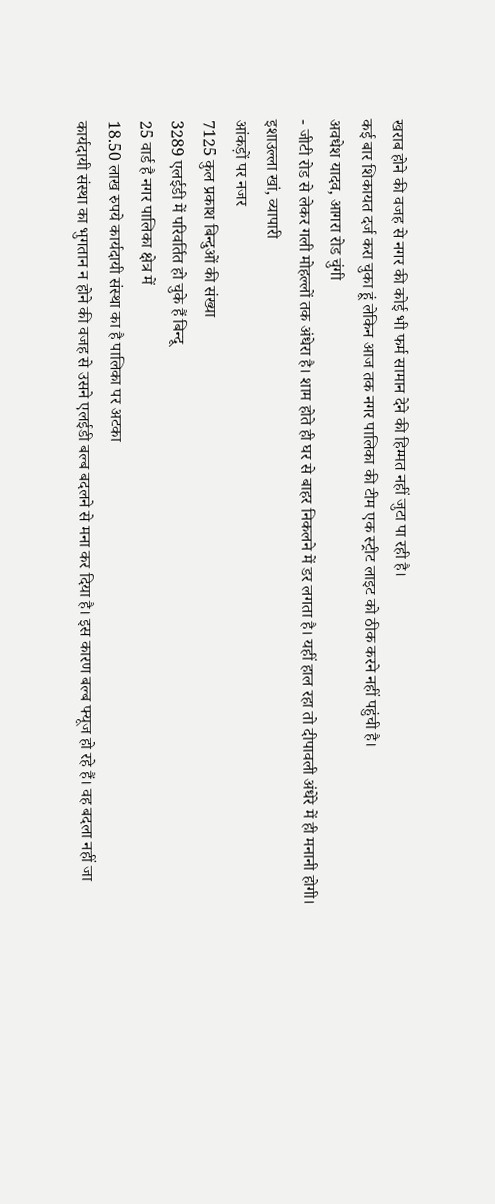खराब होने की वजह से नगर की कोई भी फर्म सामान देने की हिम्मत नहीं जुटा पा रही है।
कई बार शिकायत दर्ज करा चुका हूं लेकिन आज तक नगर पालिका की टीम एक स्ट्रीट लाइट को ठीक करने नहीं पहुंची है।
अवधेश यादव, आगरा रोड चुंगी
- जीटी रोड से लेकर गली मोहल्लों तक अंधेरा है। शाम होते ही घर से बाहर निकलने में डर लगता है। यहीं हाल रहा तो दीपावली अंधेरे में ही मनानी होगी।
इशाउल्ला खां, व्यापारी
आंकड़ों पर नजर
7125 कुल प्रकाश बिन्दुओं की संख्या
3289 एलईडी में परिवर्तित हो चुके हैं बिन्दू
25 वार्ड है नगर पालिका क्षेत्र में
18.50 लाख रुपये कार्यदायी संस्था का है पालिका पर अटका
कार्यदायी संस्था का भुगतान न होने की वजह से उसने एलईडी बल्ब बदलने से मना कर दिया है। इस कारण बल्ब फ्यूज हो रहे हैं। वह बदला नहीं जा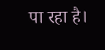पा रहा है।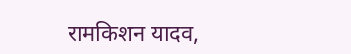रामकिशन यादव,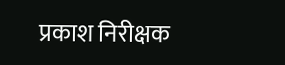प्रकाश निरीक्षक